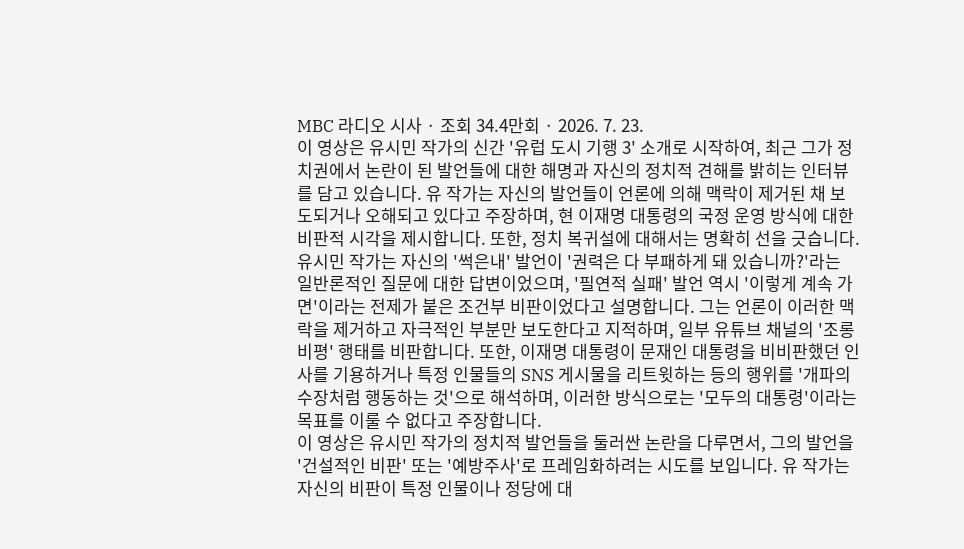MBC 라디오 시사 · 조회 34.4만회 · 2026. 7. 23.
이 영상은 유시민 작가의 신간 '유럽 도시 기행 3' 소개로 시작하여, 최근 그가 정치권에서 논란이 된 발언들에 대한 해명과 자신의 정치적 견해를 밝히는 인터뷰를 담고 있습니다. 유 작가는 자신의 발언들이 언론에 의해 맥락이 제거된 채 보도되거나 오해되고 있다고 주장하며, 현 이재명 대통령의 국정 운영 방식에 대한 비판적 시각을 제시합니다. 또한, 정치 복귀설에 대해서는 명확히 선을 긋습니다.
유시민 작가는 자신의 '썩은내' 발언이 '권력은 다 부패하게 돼 있습니까?'라는 일반론적인 질문에 대한 답변이었으며, '필연적 실패' 발언 역시 '이렇게 계속 가면'이라는 전제가 붙은 조건부 비판이었다고 설명합니다. 그는 언론이 이러한 맥락을 제거하고 자극적인 부분만 보도한다고 지적하며, 일부 유튜브 채널의 '조롱 비평' 행태를 비판합니다. 또한, 이재명 대통령이 문재인 대통령을 비비판했던 인사를 기용하거나 특정 인물들의 SNS 게시물을 리트윗하는 등의 행위를 '개파의 수장처럼 행동하는 것'으로 해석하며, 이러한 방식으로는 '모두의 대통령'이라는 목표를 이룰 수 없다고 주장합니다.
이 영상은 유시민 작가의 정치적 발언들을 둘러싼 논란을 다루면서, 그의 발언을 '건설적인 비판' 또는 '예방주사'로 프레임화하려는 시도를 보입니다. 유 작가는 자신의 비판이 특정 인물이나 정당에 대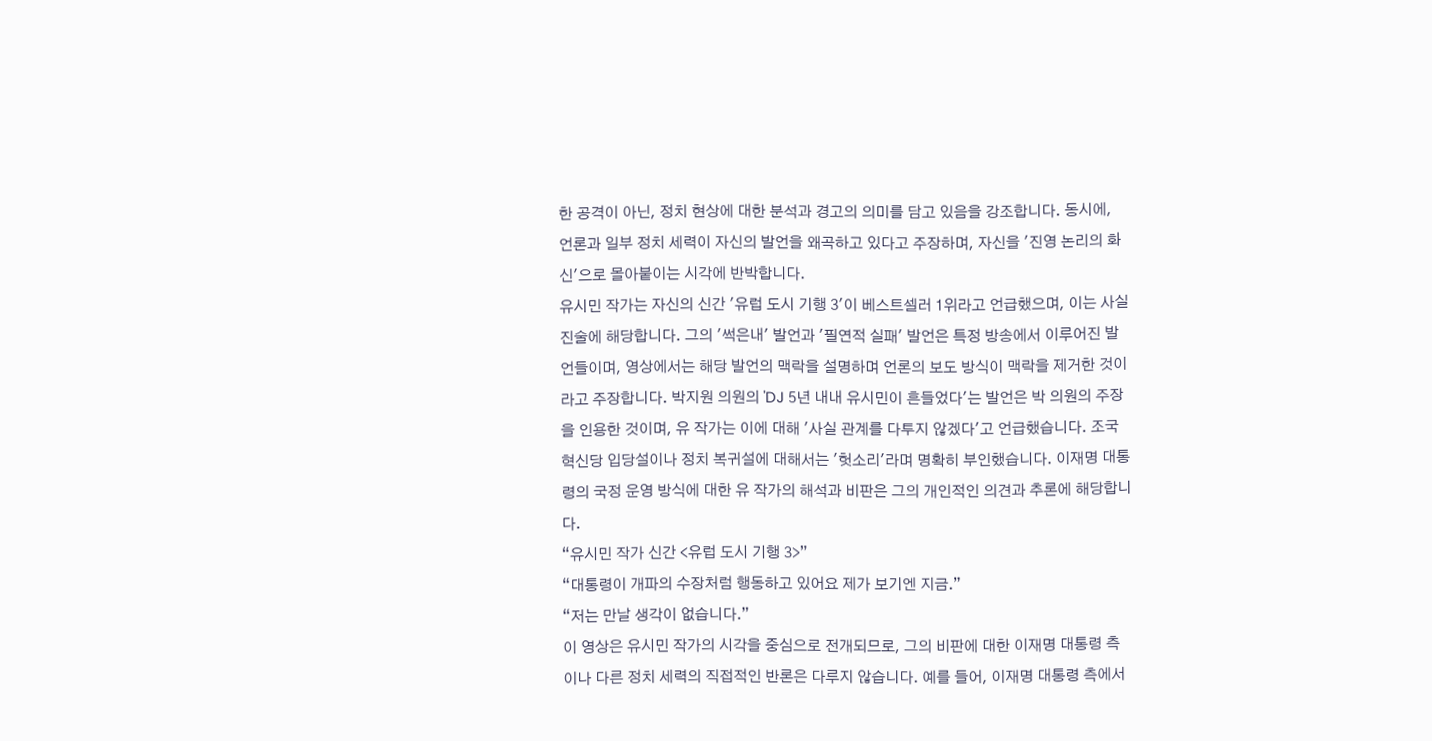한 공격이 아닌, 정치 현상에 대한 분석과 경고의 의미를 담고 있음을 강조합니다. 동시에, 언론과 일부 정치 세력이 자신의 발언을 왜곡하고 있다고 주장하며, 자신을 '진영 논리의 화신'으로 몰아붙이는 시각에 반박합니다.
유시민 작가는 자신의 신간 '유럽 도시 기행 3'이 베스트셀러 1위라고 언급했으며, 이는 사실 진술에 해당합니다. 그의 '썩은내' 발언과 '필연적 실패' 발언은 특정 방송에서 이루어진 발언들이며, 영상에서는 해당 발언의 맥락을 설명하며 언론의 보도 방식이 맥락을 제거한 것이라고 주장합니다. 박지원 의원의 'DJ 5년 내내 유시민이 흔들었다'는 발언은 박 의원의 주장을 인용한 것이며, 유 작가는 이에 대해 '사실 관계를 다투지 않겠다'고 언급했습니다. 조국혁신당 입당설이나 정치 복귀설에 대해서는 '헛소리'라며 명확히 부인했습니다. 이재명 대통령의 국정 운영 방식에 대한 유 작가의 해석과 비판은 그의 개인적인 의견과 추론에 해당합니다.
“유시민 작가 신간 <유럽 도시 기행 3>”
“대통령이 개파의 수장처럼 행동하고 있어요 제가 보기엔 지금.”
“저는 만날 생각이 없습니다.”
이 영상은 유시민 작가의 시각을 중심으로 전개되므로, 그의 비판에 대한 이재명 대통령 측이나 다른 정치 세력의 직접적인 반론은 다루지 않습니다. 예를 들어, 이재명 대통령 측에서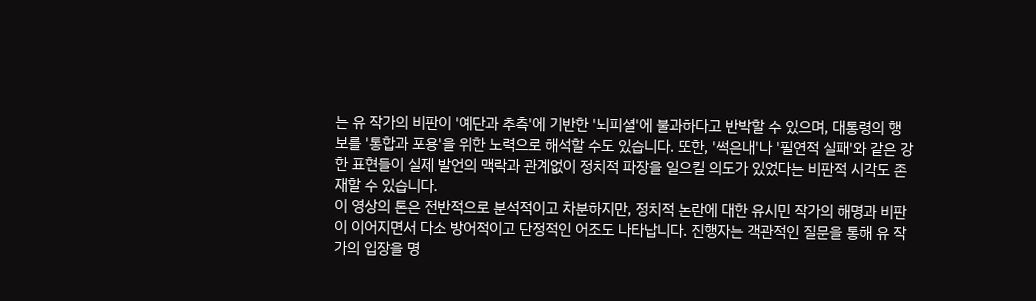는 유 작가의 비판이 '예단과 추측'에 기반한 '뇌피셜'에 불과하다고 반박할 수 있으며, 대통령의 행보를 '통합과 포용'을 위한 노력으로 해석할 수도 있습니다. 또한, '썩은내'나 '필연적 실패'와 같은 강한 표현들이 실제 발언의 맥락과 관계없이 정치적 파장을 일으킬 의도가 있었다는 비판적 시각도 존재할 수 있습니다.
이 영상의 톤은 전반적으로 분석적이고 차분하지만, 정치적 논란에 대한 유시민 작가의 해명과 비판이 이어지면서 다소 방어적이고 단정적인 어조도 나타납니다. 진행자는 객관적인 질문을 통해 유 작가의 입장을 명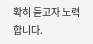확히 듣고자 노력합니다.